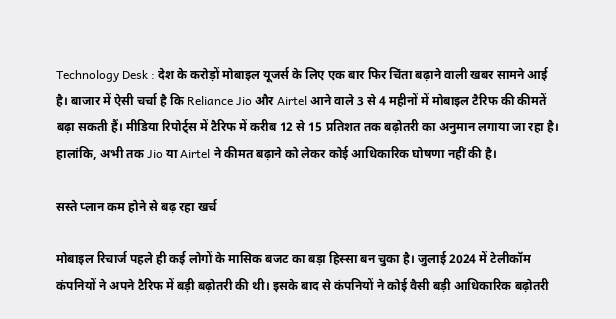Technology Desk : देश के करोड़ों मोबाइल यूजर्स के लिए एक बार फिर चिंता बढ़ाने वाली खबर सामने आई है। बाजार में ऐसी चर्चा है कि Reliance Jio और Airtel आने वाले 3 से 4 महीनों में मोबाइल टैरिफ की कीमतें बढ़ा सकती हैं। मीडिया रिपोर्ट्स में टैरिफ में करीब 12 से 15 प्रतिशत तक बढ़ोतरी का अनुमान लगाया जा रहा है। हालांकि, अभी तक Jio या Airtel ने कीमत बढ़ाने को लेकर कोई आधिकारिक घोषणा नहीं की है।

सस्ते प्लान कम होने से बढ़ रहा खर्च

मोबाइल रिचार्ज पहले ही कई लोगों के मासिक बजट का बड़ा हिस्सा बन चुका है। जुलाई 2024 में टेलीकॉम कंपनियों ने अपने टैरिफ में बड़ी बढ़ोतरी की थी। इसके बाद से कंपनियों ने कोई वैसी बड़ी आधिकारिक बढ़ोतरी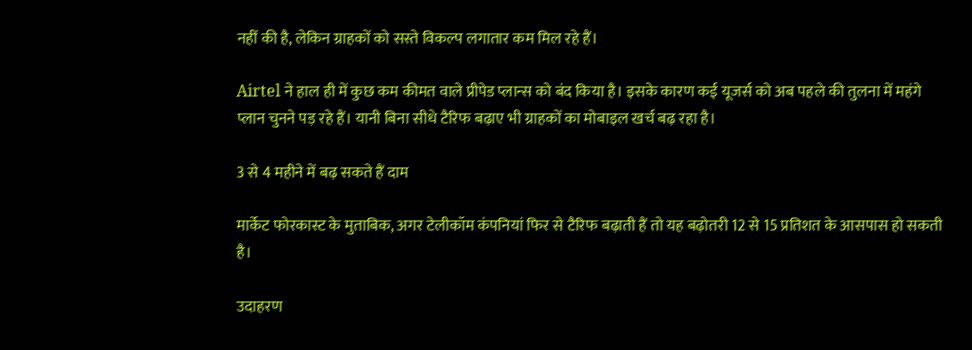नहीं की है, लेकिन ग्राहकों को सस्ते विकल्प लगातार कम मिल रहे हैं।

Airtel ने हाल ही में कुछ कम कीमत वाले प्रीपेड प्लान्स को बंद किया है। इसके कारण कई यूजर्स को अब पहले की तुलना में महंगे प्लान चुनने पड़ रहे हैं। यानी बिना सीधे टैरिफ बढ़ाए भी ग्राहकों का मोबाइल खर्च बढ़ रहा है।

3 से 4 महीने में बढ़ सकते हैं दाम

मार्केट फोरकास्ट के मुताबिक, अगर टेलीकॉम कंपनियां फिर से टैरिफ बढ़ाती हैं तो यह बढ़ोतरी 12 से 15 प्रतिशत के आसपास हो सकती है।

उदाहरण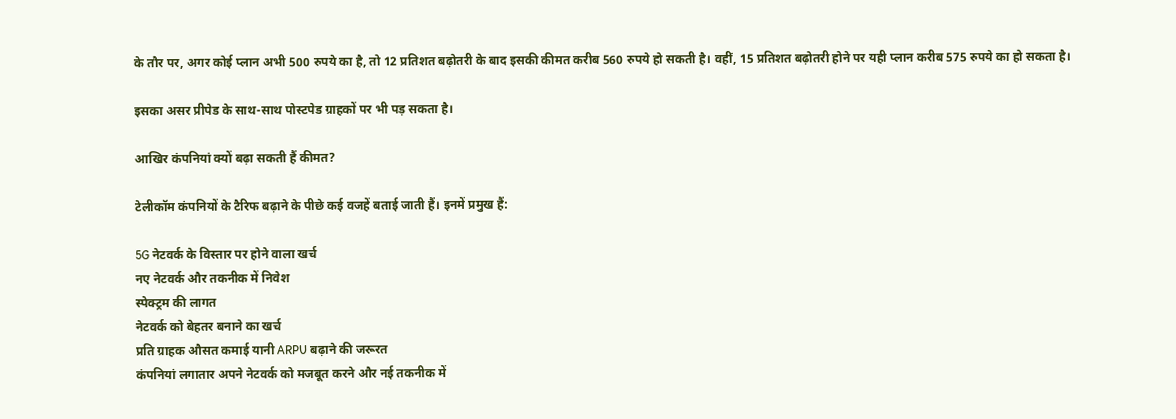के तौर पर, अगर कोई प्लान अभी 500 रुपये का है, तो 12 प्रतिशत बढ़ोतरी के बाद इसकी कीमत करीब 560 रुपये हो सकती है। वहीं, 15 प्रतिशत बढ़ोतरी होने पर यही प्लान करीब 575 रुपये का हो सकता है।

इसका असर प्रीपेड के साथ-साथ पोस्टपेड ग्राहकों पर भी पड़ सकता है।

आखिर कंपनियां क्यों बढ़ा सकती हैं कीमत?

टेलीकॉम कंपनियों के टैरिफ बढ़ाने के पीछे कई वजहें बताई जाती हैं। इनमें प्रमुख हैं:

5G नेटवर्क के विस्तार पर होने वाला खर्च
नए नेटवर्क और तकनीक में निवेश
स्पेक्ट्रम की लागत
नेटवर्क को बेहतर बनाने का खर्च
प्रति ग्राहक औसत कमाई यानी ARPU बढ़ाने की जरूरत
कंपनियां लगातार अपने नेटवर्क को मजबूत करने और नई तकनीक में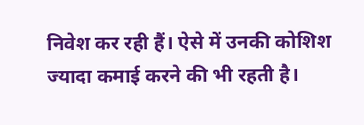निवेश कर रही हैं। ऐसे में उनकी कोशिश ज्यादा कमाई करने की भी रहती है।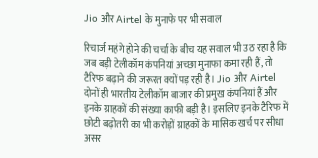Jio और Airtel के मुनाफे पर भी सवाल

रिचार्ज महंगे होने की चर्चा के बीच यह सवाल भी उठ रहा है कि जब बड़ी टेलीकॉम कंपनियां अच्छा मुनाफा कमा रही हैं, तो टैरिफ बढ़ाने की जरूरत क्यों पड़ रही है। Jio और Airtel दोनों ही भारतीय टेलीकॉम बाजार की प्रमुख कंपनियां हैं और इनके ग्राहकों की संख्या काफी बड़ी है। इसलिए इनके टैरिफ में छोटी बढ़ोतरी का भी करोड़ों ग्राहकों के मासिक खर्च पर सीधा असर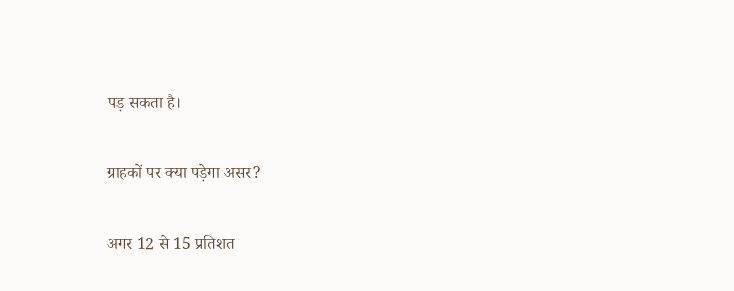पड़ सकता है।

ग्राहकों पर क्या पड़ेगा असर?

अगर 12 से 15 प्रतिशत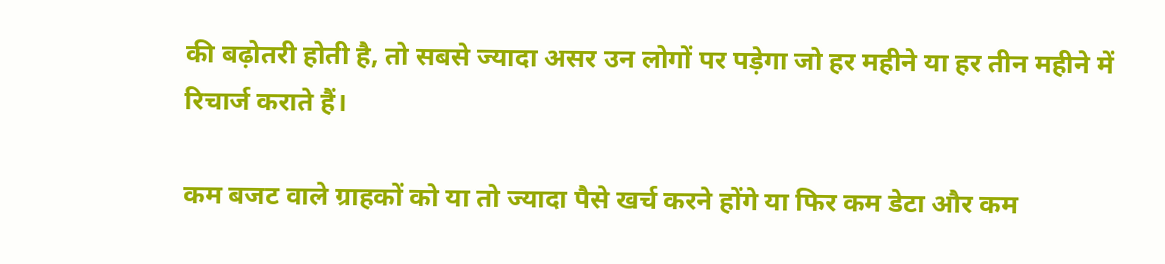की बढ़ोतरी होती है, तो सबसे ज्यादा असर उन लोगों पर पड़ेगा जो हर महीने या हर तीन महीने में रिचार्ज कराते हैं।

कम बजट वाले ग्राहकों को या तो ज्यादा पैसे खर्च करने होंगे या फिर कम डेटा और कम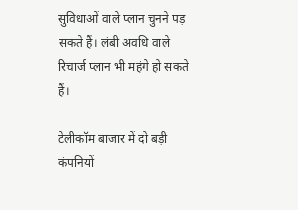सुविधाओं वाले प्लान चुनने पड़ सकते हैं। लंबी अवधि वाले रिचार्ज प्लान भी महंगे हो सकते हैं।

टेलीकॉम बाजार में दो बड़ी कंपनियों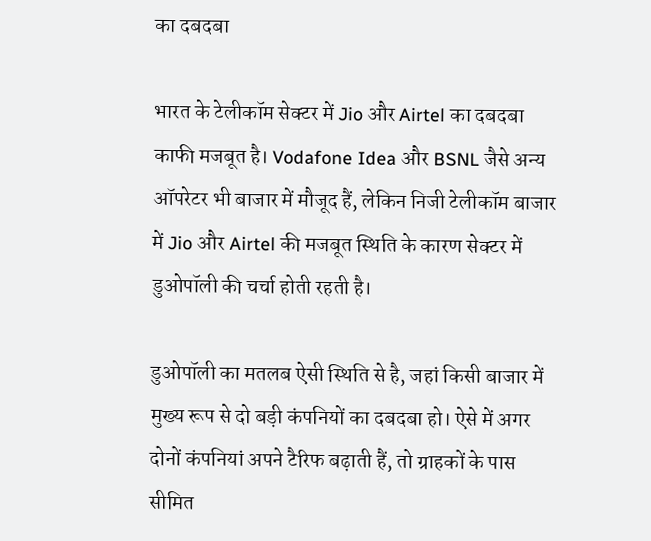का दबदबा

भारत के टेलीकॉम सेक्टर में Jio और Airtel का दबदबा काफी मजबूत है। Vodafone Idea और BSNL जैसे अन्य ऑपरेटर भी बाजार में मौजूद हैं, लेकिन निजी टेलीकॉम बाजार में Jio और Airtel की मजबूत स्थिति के कारण सेक्टर में डुओपॉली की चर्चा होती रहती है।

डुओपॉली का मतलब ऐसी स्थिति से है, जहां किसी बाजार में मुख्य रूप से दो बड़ी कंपनियों का दबदबा हो। ऐसे में अगर दोनों कंपनियां अपने टैरिफ बढ़ाती हैं, तो ग्राहकों के पास सीमित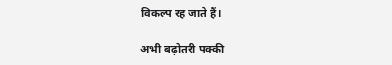विकल्प रह जाते हैं।

अभी बढ़ोतरी पक्की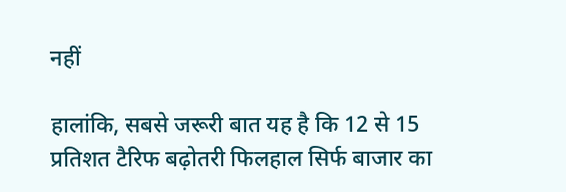नहीं

हालांकि, सबसे जरूरी बात यह है कि 12 से 15 प्रतिशत टैरिफ बढ़ोतरी फिलहाल सिर्फ बाजार का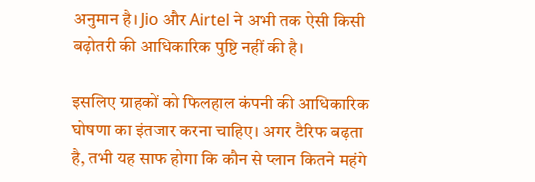अनुमान है। Jio और Airtel ने अभी तक ऐसी किसी बढ़ोतरी की आधिकारिक पुष्टि नहीं की है।

इसलिए ग्राहकों को फिलहाल कंपनी की आधिकारिक घोषणा का इंतजार करना चाहिए। अगर टैरिफ बढ़ता है, तभी यह साफ होगा कि कौन से प्लान कितने महंगे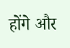होंगे और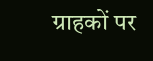ग्राहकों पर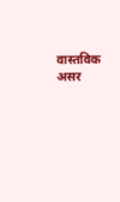वास्तविक असर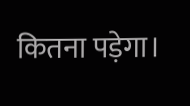कितना पड़ेगा।